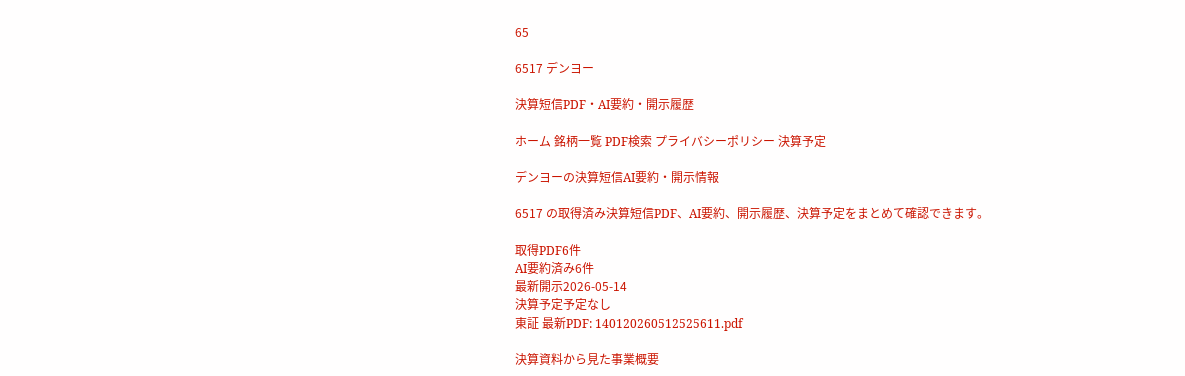65

6517 デンヨー

決算短信PDF・AI要約・開示履歴

ホーム 銘柄一覧 PDF検索 プライバシーポリシー 決算予定

デンヨーの決算短信AI要約・開示情報

6517 の取得済み決算短信PDF、AI要約、開示履歴、決算予定をまとめて確認できます。

取得PDF6件
AI要約済み6件
最新開示2026-05-14
決算予定予定なし
東証 最新PDF: 140120260512525611.pdf

決算資料から見た事業概要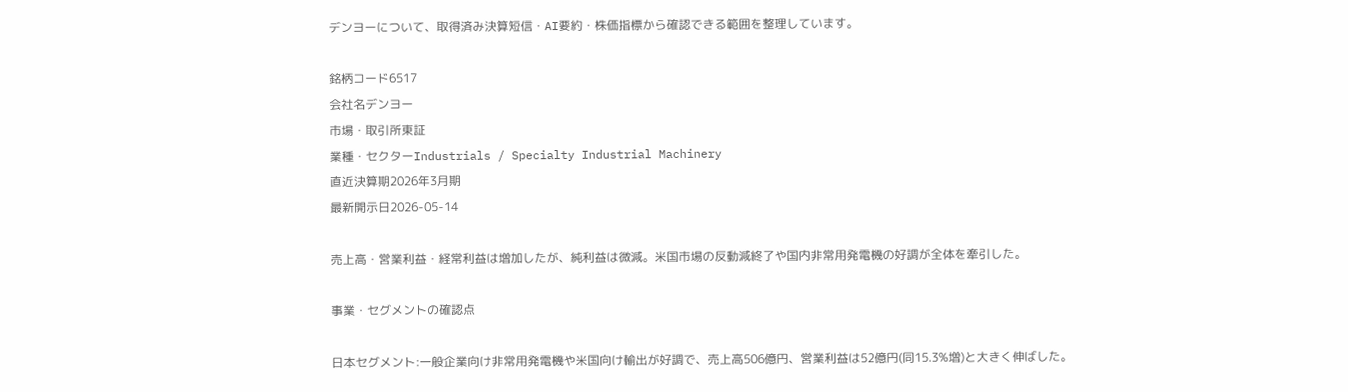デンヨーについて、取得済み決算短信・AI要約・株価指標から確認できる範囲を整理しています。

銘柄コード6517
会社名デンヨー
市場・取引所東証
業種・セクターIndustrials / Specialty Industrial Machinery
直近決算期2026年3月期
最新開示日2026-05-14

売上高・営業利益・経常利益は増加したが、純利益は微減。米国市場の反動減終了や国内非常用発電機の好調が全体を牽引した。

事業・セグメントの確認点

日本セグメント:一般企業向け非常用発電機や米国向け輸出が好調で、売上高506億円、営業利益は52億円(同15.3%増)と大きく伸ばした。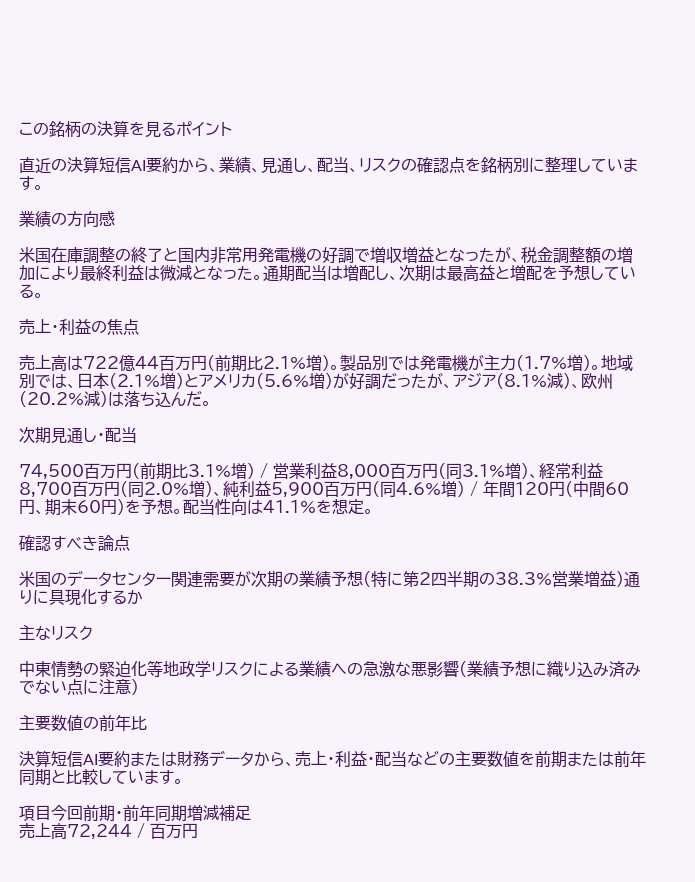この銘柄の決算を見るポイント

直近の決算短信AI要約から、業績、見通し、配当、リスクの確認点を銘柄別に整理しています。

業績の方向感

米国在庫調整の終了と国内非常用発電機の好調で増収増益となったが、税金調整額の増加により最終利益は微減となった。通期配当は増配し、次期は最高益と増配を予想している。

売上・利益の焦点

売上高は722億44百万円(前期比2.1%増)。製品別では発電機が主力(1.7%増)。地域別では、日本(2.1%増)とアメリカ(5.6%増)が好調だったが、アジア(8.1%減)、欧州(20.2%減)は落ち込んだ。

次期見通し・配当

74,500百万円(前期比3.1%増) / 営業利益8,000百万円(同3.1%増)、経常利益8,700百万円(同2.0%増)、純利益5,900百万円(同4.6%増) / 年間120円(中間60円、期末60円)を予想。配当性向は41.1%を想定。

確認すべき論点

米国のデータセンター関連需要が次期の業績予想(特に第2四半期の38.3%営業増益)通りに具現化するか

主なリスク

中東情勢の緊迫化等地政学リスクによる業績への急激な悪影響(業績予想に織り込み済みでない点に注意)

主要数値の前年比

決算短信AI要約または財務データから、売上・利益・配当などの主要数値を前期または前年同期と比較しています。

項目今回前期・前年同期増減補足
売上高72,244 / 百万円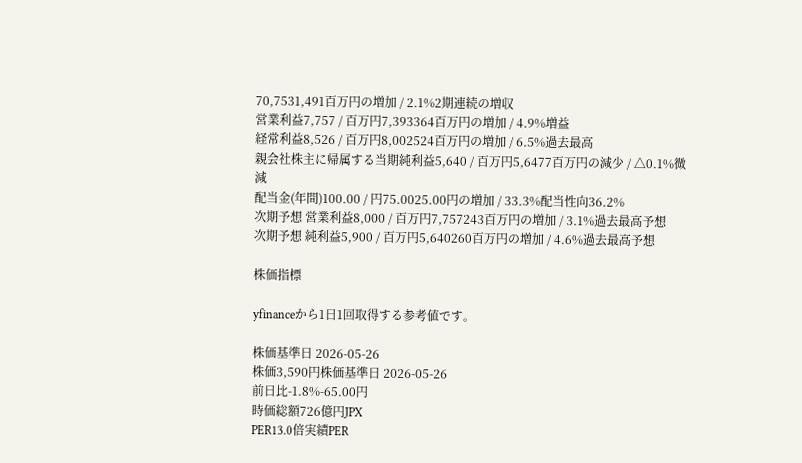70,7531,491百万円の増加 / 2.1%2期連続の増収
営業利益7,757 / 百万円7,393364百万円の増加 / 4.9%増益
経常利益8,526 / 百万円8,002524百万円の増加 / 6.5%過去最高
親会社株主に帰属する当期純利益5,640 / 百万円5,6477百万円の減少 / △0.1%微減
配当金(年間)100.00 / 円75.0025.00円の増加 / 33.3%配当性向36.2%
次期予想 営業利益8,000 / 百万円7,757243百万円の増加 / 3.1%過去最高予想
次期予想 純利益5,900 / 百万円5,640260百万円の増加 / 4.6%過去最高予想

株価指標

yfinanceから1日1回取得する参考値です。

株価基準日 2026-05-26
株価3,590円株価基準日 2026-05-26
前日比-1.8%-65.00円
時価総額726億円JPX
PER13.0倍実績PER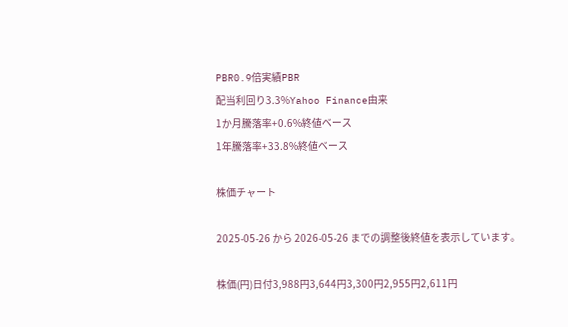PBR0.9倍実績PBR
配当利回り3.3%Yahoo Finance由来
1か月騰落率+0.6%終値ベース
1年騰落率+33.8%終値ベース

株価チャート

2025-05-26 から 2026-05-26 までの調整後終値を表示しています。

株価(円)日付3,988円3,644円3,300円2,955円2,611円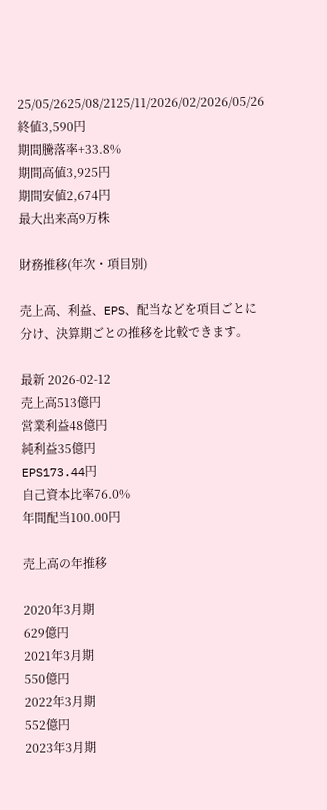25/05/2625/08/2125/11/2026/02/2026/05/26
終値3,590円
期間騰落率+33.8%
期間高値3,925円
期間安値2,674円
最大出来高9万株

財務推移(年次・項目別)

売上高、利益、EPS、配当などを項目ごとに分け、決算期ごとの推移を比較できます。

最新 2026-02-12
売上高513億円
営業利益48億円
純利益35億円
EPS173.44円
自己資本比率76.0%
年間配当100.00円

売上高の年推移

2020年3月期
629億円
2021年3月期
550億円
2022年3月期
552億円
2023年3月期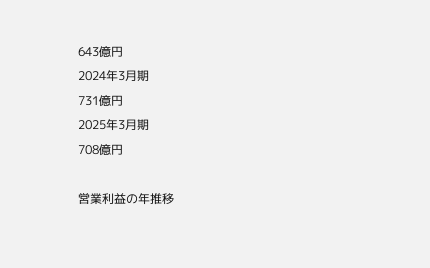643億円
2024年3月期
731億円
2025年3月期
708億円

営業利益の年推移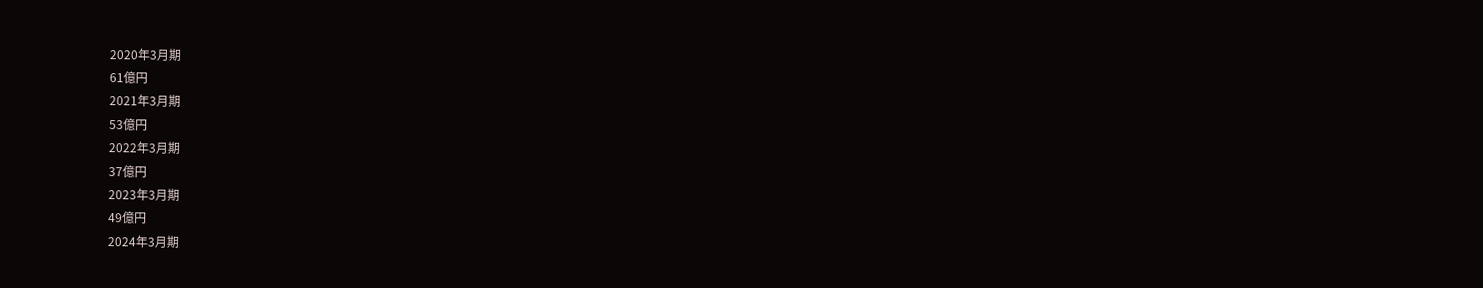2020年3月期
61億円
2021年3月期
53億円
2022年3月期
37億円
2023年3月期
49億円
2024年3月期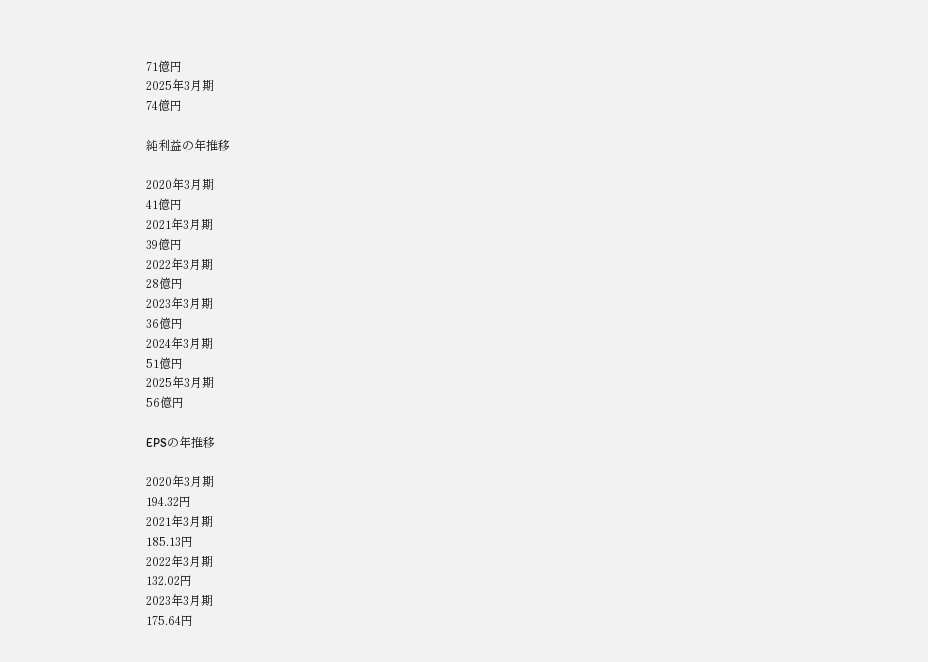71億円
2025年3月期
74億円

純利益の年推移

2020年3月期
41億円
2021年3月期
39億円
2022年3月期
28億円
2023年3月期
36億円
2024年3月期
51億円
2025年3月期
56億円

EPSの年推移

2020年3月期
194.32円
2021年3月期
185.13円
2022年3月期
132.02円
2023年3月期
175.64円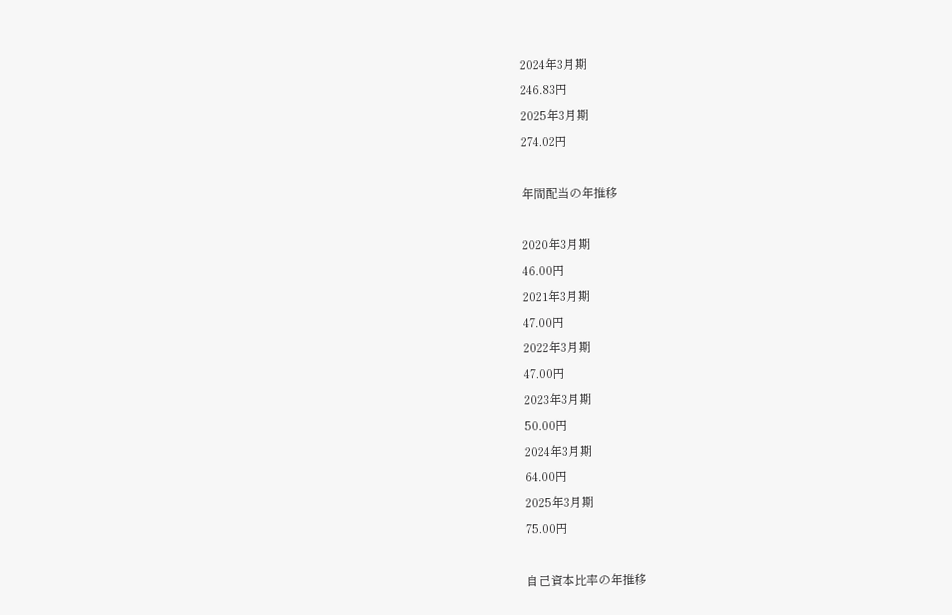2024年3月期
246.83円
2025年3月期
274.02円

年間配当の年推移

2020年3月期
46.00円
2021年3月期
47.00円
2022年3月期
47.00円
2023年3月期
50.00円
2024年3月期
64.00円
2025年3月期
75.00円

自己資本比率の年推移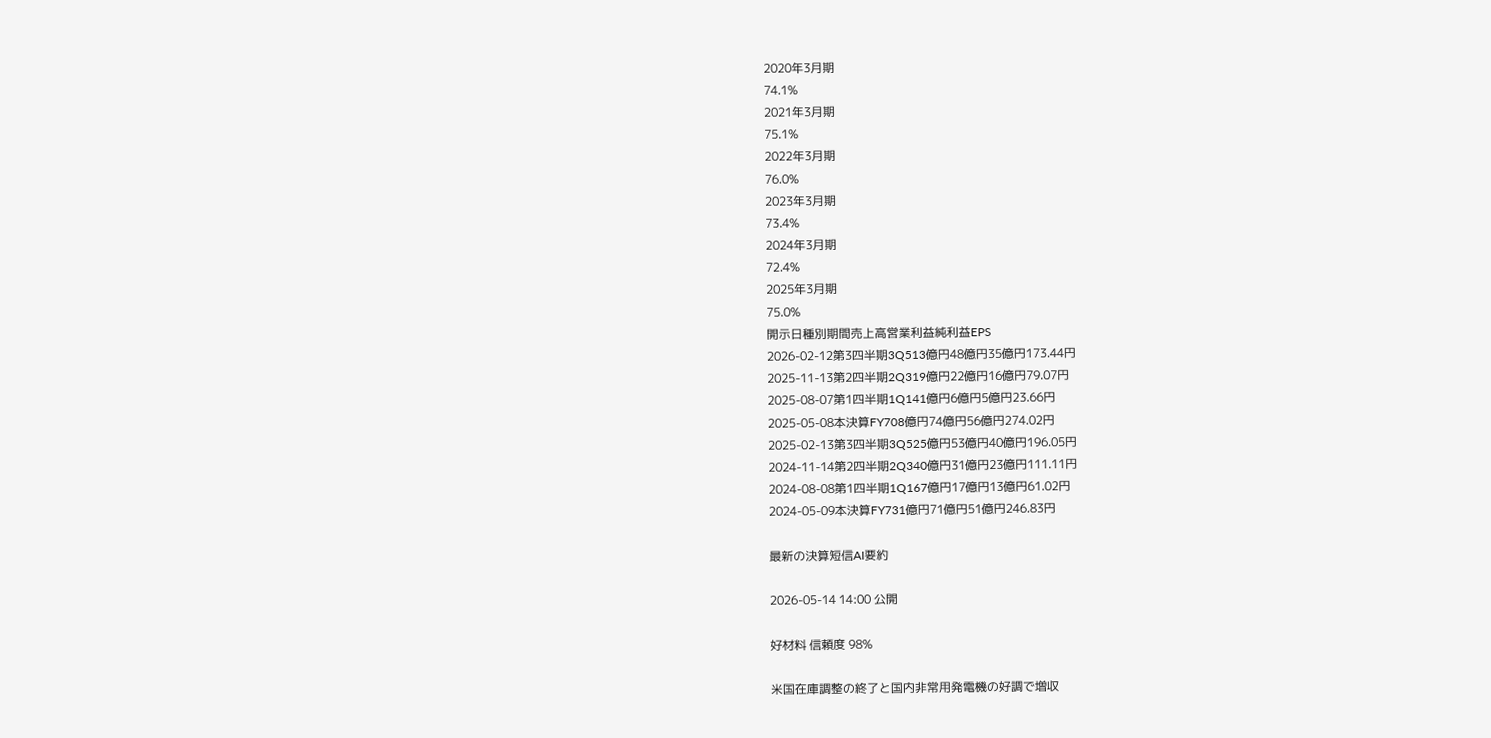2020年3月期
74.1%
2021年3月期
75.1%
2022年3月期
76.0%
2023年3月期
73.4%
2024年3月期
72.4%
2025年3月期
75.0%
開示日種別期間売上高営業利益純利益EPS
2026-02-12第3四半期3Q513億円48億円35億円173.44円
2025-11-13第2四半期2Q319億円22億円16億円79.07円
2025-08-07第1四半期1Q141億円6億円5億円23.66円
2025-05-08本決算FY708億円74億円56億円274.02円
2025-02-13第3四半期3Q525億円53億円40億円196.05円
2024-11-14第2四半期2Q340億円31億円23億円111.11円
2024-08-08第1四半期1Q167億円17億円13億円61.02円
2024-05-09本決算FY731億円71億円51億円246.83円

最新の決算短信AI要約

2026-05-14 14:00 公開

好材料 信頼度 98%

米国在庫調整の終了と国内非常用発電機の好調で増収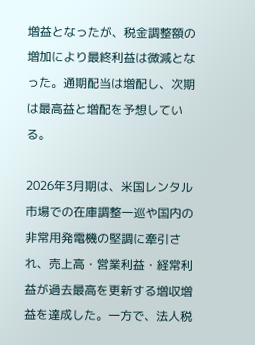増益となったが、税金調整額の増加により最終利益は微減となった。通期配当は増配し、次期は最高益と増配を予想している。

2026年3月期は、米国レンタル市場での在庫調整一巡や国内の非常用発電機の堅調に牽引され、売上高・営業利益・経常利益が過去最高を更新する増収増益を達成した。一方で、法人税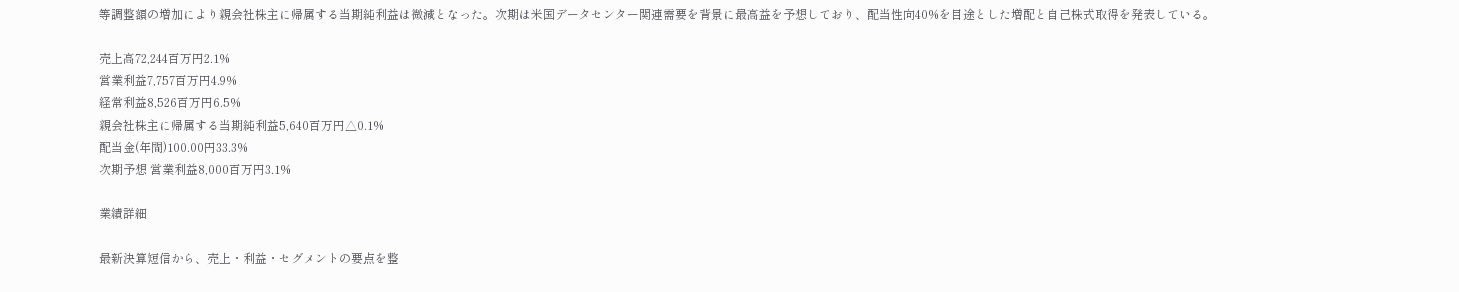等調整額の増加により親会社株主に帰属する当期純利益は微減となった。次期は米国データセンター関連需要を背景に最高益を予想しており、配当性向40%を目途とした増配と自己株式取得を発表している。

売上高72,244百万円2.1%
営業利益7,757百万円4.9%
経常利益8,526百万円6.5%
親会社株主に帰属する当期純利益5,640百万円△0.1%
配当金(年間)100.00円33.3%
次期予想 営業利益8,000百万円3.1%

業績詳細

最新決算短信から、売上・利益・セグメントの要点を整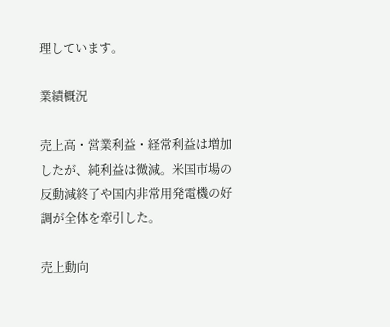理しています。

業績概況

売上高・営業利益・経常利益は増加したが、純利益は微減。米国市場の反動減終了や国内非常用発電機の好調が全体を牽引した。

売上動向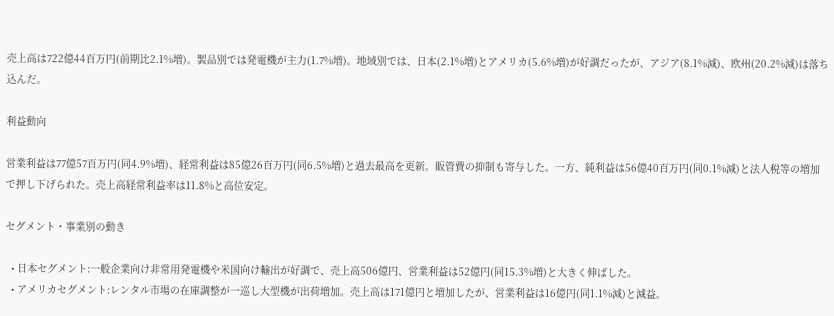売上高は722億44百万円(前期比2.1%増)。製品別では発電機が主力(1.7%増)。地域別では、日本(2.1%増)とアメリカ(5.6%増)が好調だったが、アジア(8.1%減)、欧州(20.2%減)は落ち込んだ。

利益動向

営業利益は77億57百万円(同4.9%増)、経常利益は85億26百万円(同6.5%増)と過去最高を更新。販管費の抑制も寄与した。一方、純利益は56億40百万円(同0.1%減)と法人税等の増加で押し下げられた。売上高経常利益率は11.8%と高位安定。

セグメント・事業別の動き

  • 日本セグメント:一般企業向け非常用発電機や米国向け輸出が好調で、売上高506億円、営業利益は52億円(同15.3%増)と大きく伸ばした。
  • アメリカセグメント:レンタル市場の在庫調整が一巡し大型機が出荷増加。売上高は171億円と増加したが、営業利益は16億円(同1.1%減)と減益。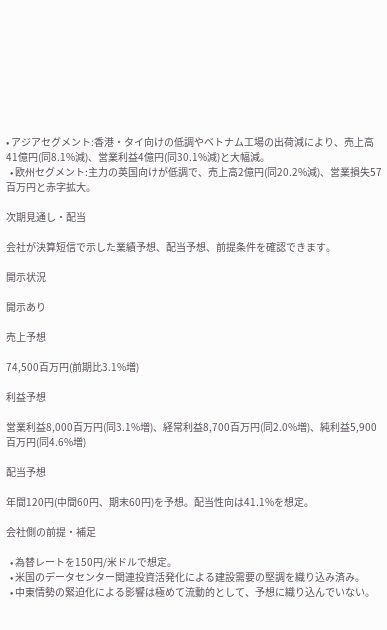• アジアセグメント:香港・タイ向けの低調やベトナム工場の出荷減により、売上高41億円(同8.1%減)、営業利益4億円(同30.1%減)と大幅減。
  • 欧州セグメント:主力の英国向けが低調で、売上高2億円(同20.2%減)、営業損失57百万円と赤字拡大。

次期見通し・配当

会社が決算短信で示した業績予想、配当予想、前提条件を確認できます。

開示状況

開示あり

売上予想

74,500百万円(前期比3.1%増)

利益予想

営業利益8,000百万円(同3.1%増)、経常利益8,700百万円(同2.0%増)、純利益5,900百万円(同4.6%増)

配当予想

年間120円(中間60円、期末60円)を予想。配当性向は41.1%を想定。

会社側の前提・補足

  • 為替レートを150円/米ドルで想定。
  • 米国のデータセンター関連投資活発化による建設需要の堅調を織り込み済み。
  • 中東情勢の緊迫化による影響は極めて流動的として、予想に織り込んでいない。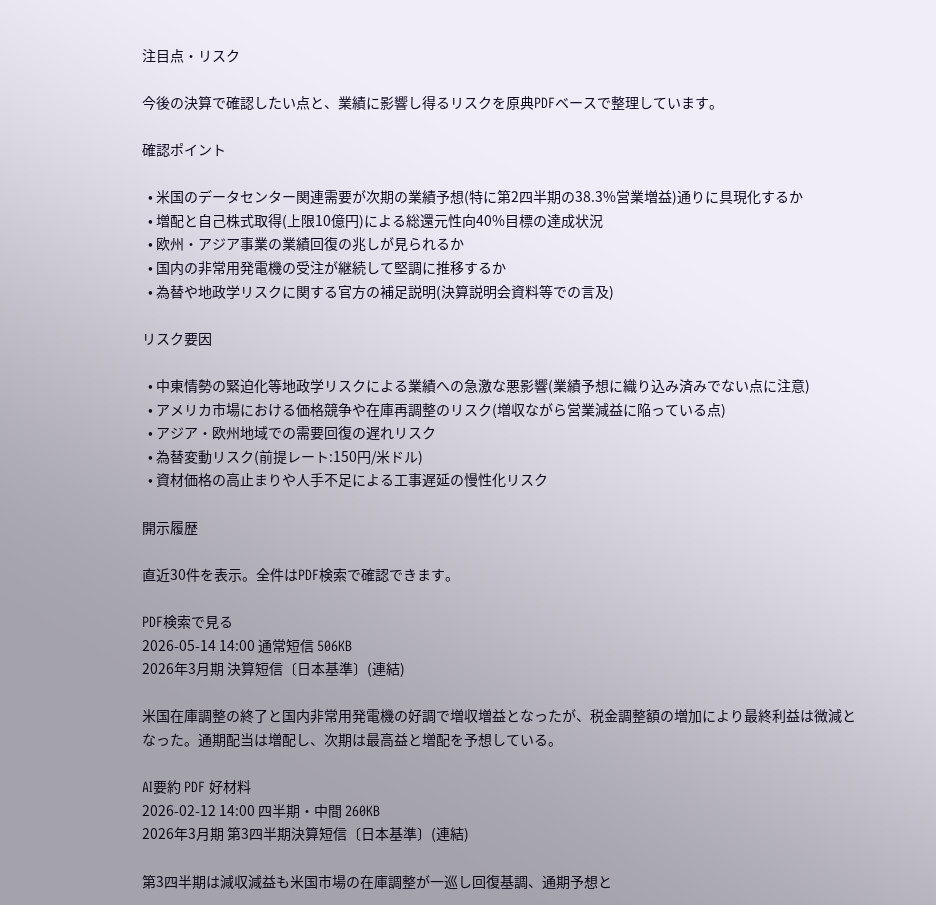注目点・リスク

今後の決算で確認したい点と、業績に影響し得るリスクを原典PDFベースで整理しています。

確認ポイント

  • 米国のデータセンター関連需要が次期の業績予想(特に第2四半期の38.3%営業増益)通りに具現化するか
  • 増配と自己株式取得(上限10億円)による総還元性向40%目標の達成状況
  • 欧州・アジア事業の業績回復の兆しが見られるか
  • 国内の非常用発電機の受注が継続して堅調に推移するか
  • 為替や地政学リスクに関する官方の補足説明(決算説明会資料等での言及)

リスク要因

  • 中東情勢の緊迫化等地政学リスクによる業績への急激な悪影響(業績予想に織り込み済みでない点に注意)
  • アメリカ市場における価格競争や在庫再調整のリスク(増収ながら営業減益に陥っている点)
  • アジア・欧州地域での需要回復の遅れリスク
  • 為替変動リスク(前提レート:150円/米ドル)
  • 資材価格の高止まりや人手不足による工事遅延の慢性化リスク

開示履歴

直近30件を表示。全件はPDF検索で確認できます。

PDF検索で見る
2026-05-14 14:00 通常短信 506KB
2026年3月期 決算短信〔日本基準〕(連結)

米国在庫調整の終了と国内非常用発電機の好調で増収増益となったが、税金調整額の増加により最終利益は微減となった。通期配当は増配し、次期は最高益と増配を予想している。

AI要約 PDF 好材料
2026-02-12 14:00 四半期・中間 260KB
2026年3月期 第3四半期決算短信〔日本基準〕(連結)

第3四半期は減収減益も米国市場の在庫調整が一巡し回復基調、通期予想と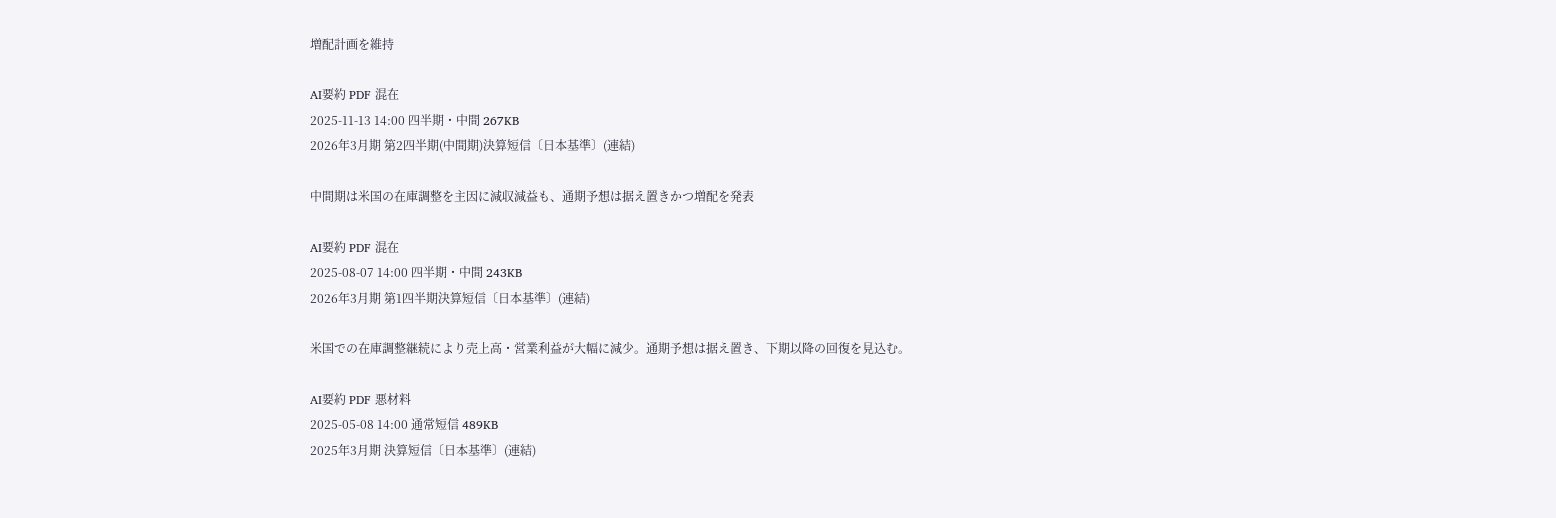増配計画を維持

AI要約 PDF 混在
2025-11-13 14:00 四半期・中間 267KB
2026年3月期 第2四半期(中間期)決算短信〔日本基準〕(連結)

中間期は米国の在庫調整を主因に減収減益も、通期予想は据え置きかつ増配を発表

AI要約 PDF 混在
2025-08-07 14:00 四半期・中間 243KB
2026年3月期 第1四半期決算短信〔日本基準〕(連結)

米国での在庫調整継続により売上高・営業利益が大幅に減少。通期予想は据え置き、下期以降の回復を見込む。

AI要約 PDF 悪材料
2025-05-08 14:00 通常短信 489KB
2025年3月期 決算短信〔日本基準〕(連結)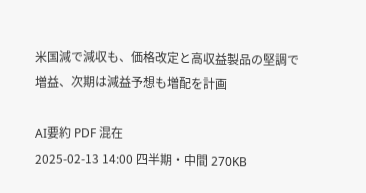米国減で減収も、価格改定と高収益製品の堅調で増益、次期は減益予想も増配を計画

AI要約 PDF 混在
2025-02-13 14:00 四半期・中間 270KB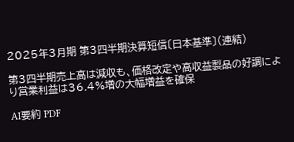2025年3月期 第3四半期決算短信〔日本基準〕(連結)

第3四半期売上高は減収も、価格改定や高収益製品の好調により営業利益は36.4%増の大幅増益を確保

AI要約 PDF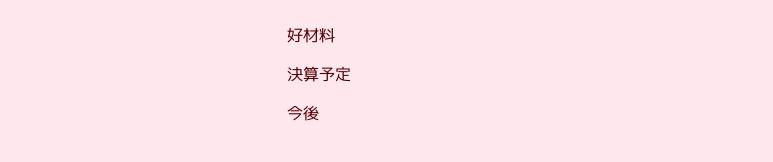好材料

決算予定

今後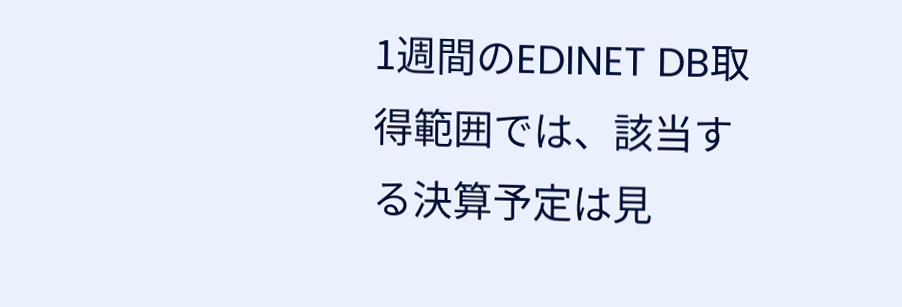1週間のEDINET DB取得範囲では、該当する決算予定は見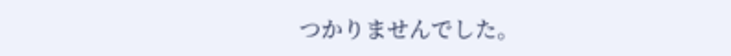つかりませんでした。